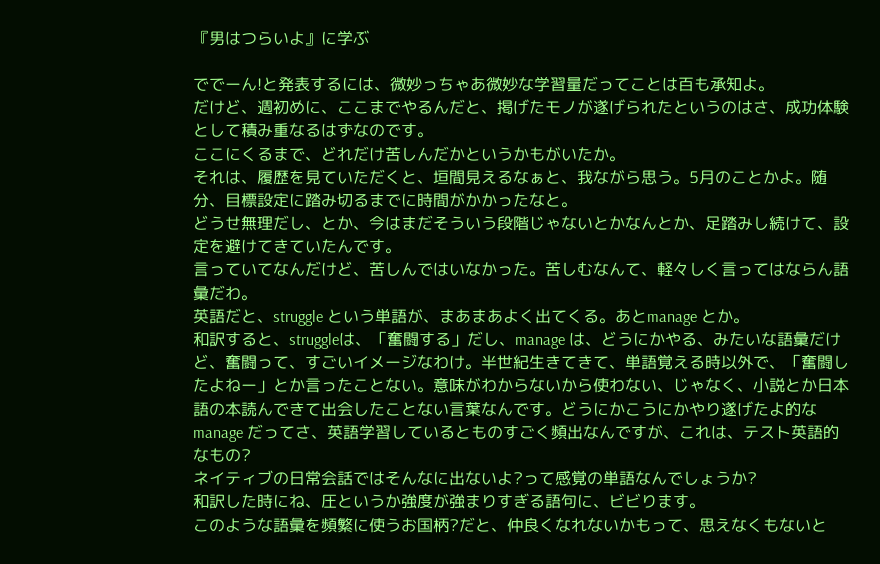『男はつらいよ』に学ぶ

ででーん!と発表するには、微妙っちゃあ微妙な学習量だってことは百も承知よ。
だけど、週初めに、ここまでやるんだと、掲げたモノが遂げられたというのはさ、成功体験として積み重なるはずなのです。
ここにくるまで、どれだけ苦しんだかというかもがいたか。
それは、履歴を見ていただくと、垣間見えるなぁと、我ながら思う。5月のことかよ。随分、目標設定に踏み切るまでに時間がかかったなと。
どうせ無理だし、とか、今はまだそういう段階じゃないとかなんとか、足踏みし続けて、設定を避けてきていたんです。
言っていてなんだけど、苦しんではいなかった。苦しむなんて、軽々しく言ってはならん語彙だわ。
英語だと、struggle という単語が、まあまあよく出てくる。あとmanage とか。
和訳すると、struggleは、「奮闘する」だし、manage は、どうにかやる、みたいな語彙だけど、奮闘って、すごいイメージなわけ。半世紀生きてきて、単語覚える時以外で、「奮闘したよねー」とか言ったことない。意味がわからないから使わない、じゃなく、小説とか日本語の本読んできて出会したことない言葉なんです。どうにかこうにかやり遂げたよ的な manage だってさ、英語学習しているとものすごく頻出なんですが、これは、テスト英語的なもの?
ネイティブの日常会話ではそんなに出ないよ?って感覚の単語なんでしょうか?
和訳した時にね、圧というか強度が強まりすぎる語句に、ビビります。
このような語彙を頻繁に使うお国柄?だと、仲良くなれないかもって、思えなくもないと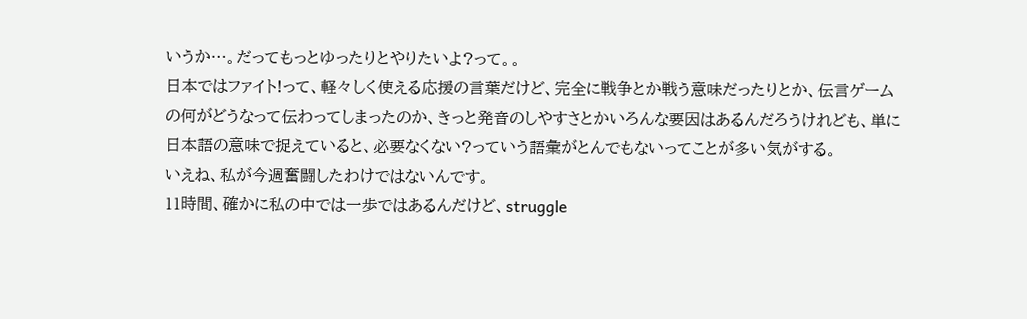いうか…。だってもっとゆったりとやりたいよ?って。。
日本ではファイト!って、軽々しく使える応援の言葉だけど、完全に戦争とか戦う意味だったりとか、伝言ゲームの何がどうなって伝わってしまったのか、きっと発音のしやすさとかいろんな要因はあるんだろうけれども、単に日本語の意味で捉えていると、必要なくない?っていう語彙がとんでもないってことが多い気がする。
いえね、私が今週奮闘したわけではないんです。
11時間、確かに私の中では一歩ではあるんだけど、struggle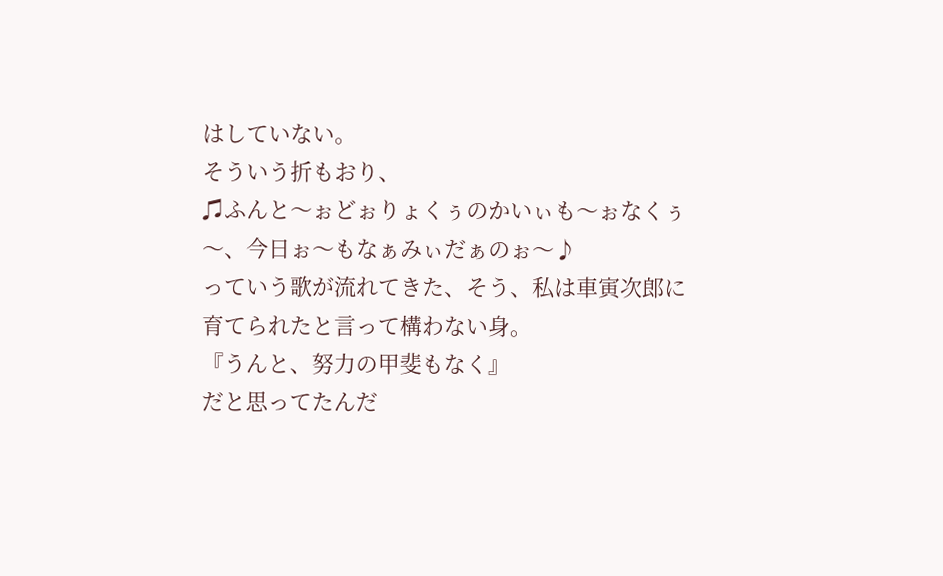はしていない。
そういう折もおり、
♫ふんと〜ぉどぉりょくぅのかいぃも〜ぉなくぅ〜、今日ぉ〜もなぁみぃだぁのぉ〜♪
っていう歌が流れてきた、そう、私は車寅次郎に育てられたと言って構わない身。
『うんと、努力の甲斐もなく』
だと思ってたんだ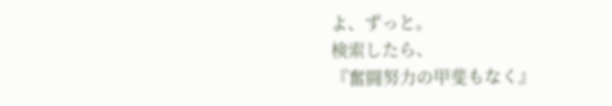よ、ずっと。
検索したら、
『奮闘努力の甲斐もなく』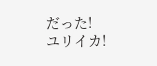だった!
ユリイカ!